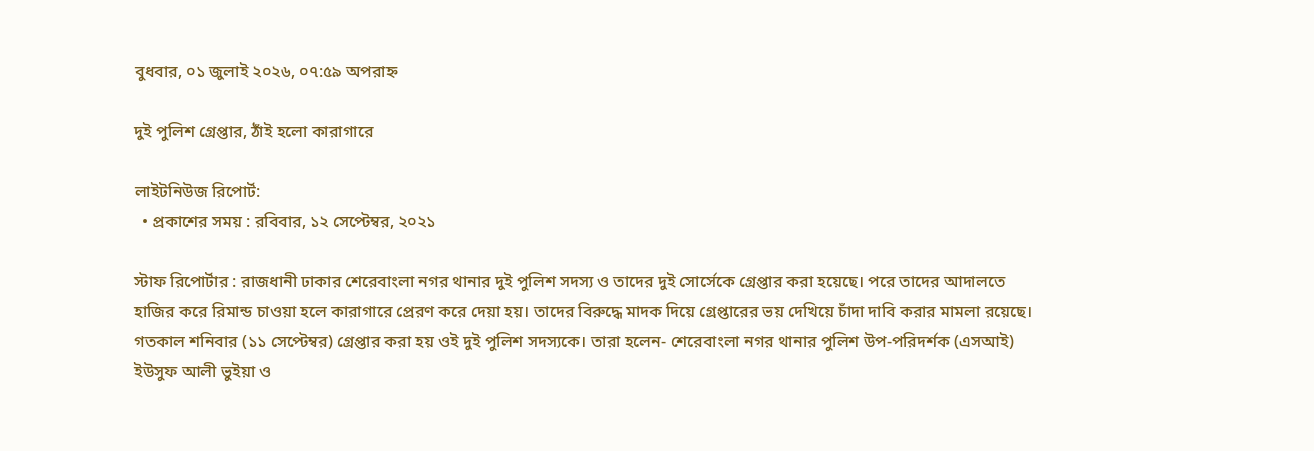বুধবার, ০১ জুলাই ২০২৬, ০৭:৫৯ অপরাহ্ন

দুই পুলিশ গ্রেপ্তার, ঠাঁই হলো কারাগারে

লাইটনিউজ রিপোর্ট:
  • প্রকাশের সময় : রবিবার, ১২ সেপ্টেম্বর, ২০২১

স্টাফ রিপোর্টার : রাজধানী ঢাকার শেরেবাংলা নগর থানার দুই পুলিশ সদস্য ও তাদের দুই সোর্সেকে গ্রেপ্তার করা হয়েছে। পরে তাদের আদালতে হাজির করে রিমান্ড চাওয়া হলে কারাগারে প্রেরণ করে দেয়া হয়। তাদের বিরুদ্ধে মাদক দিয়ে গ্রেপ্তারের ভয় দেখিয়ে চাঁদা দাবি করার মামলা রয়েছে। গতকাল শনিবার (১১ সেপ্টেম্বর) গ্রেপ্তার করা হয় ওই দুই পুলিশ সদস্যকে। তারা হলেন- শেরেবাংলা নগর থানার পুলিশ উপ-পরিদর্শক (এসআই) ইউসুফ আলী ভুইয়া ও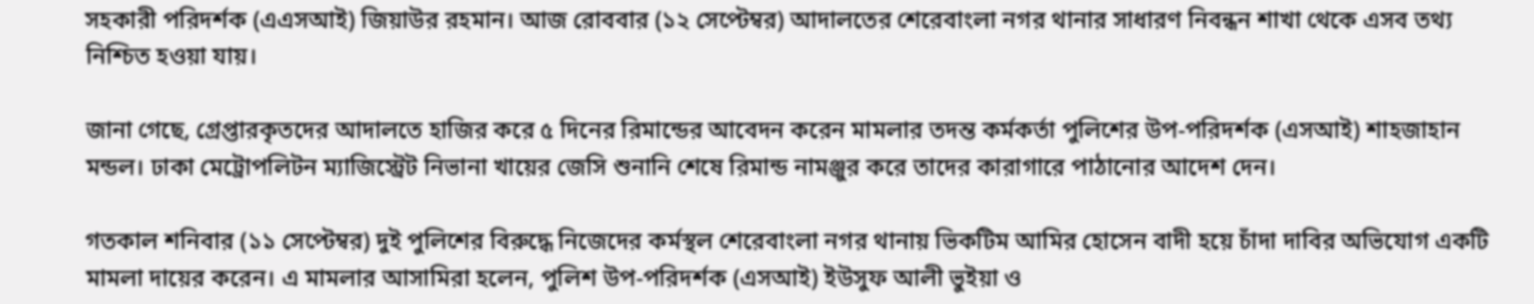সহকারী পরিদর্শক (এএসআই) জিয়াউর রহমান। আজ রোববার (১২ সেপ্টেম্বর) আদালতের শেরেবাংলা নগর থানার সাধারণ নিবন্ধন শাখা থেকে এসব তথ্য নিশ্চিত হওয়া যায়।

জানা গেছে, গ্রেপ্তারকৃতদের আদালতে হাজির করে ৫ দিনের রিমান্ডের আবেদন করেন মামলার তদন্ত কর্মকর্তা পুলিশের উপ-পরিদর্শক (এসআই) শাহজাহান মন্ডল। ঢাকা মেট্রোপলিটন ম্যাজিস্ট্রেট নিভানা খায়ের জেসি শুনানি শেষে রিমান্ড নামঞ্জুর করে তাদের কারাগারে পাঠানোর আদেশ দেন।

গতকাল শনিবার (১১ সেপ্টেম্বর) দুই পুলিশের বিরুদ্ধে নিজেদের কর্মস্থল শেরেবাংলা নগর থানায় ভিকটিম আমির হোসেন বাদী হয়ে চাঁদা দাবির অভিযোগ একটি মামলা দায়ের করেন। এ মামলার আসামিরা হলেন, পুলিশ উপ-পরিদর্শক (এসআই) ইউসুফ আলী ভুইয়া ও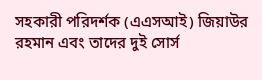সহকারী পরিদর্শক (এএসআই) জিয়াউর রহমান এবং তাদের দুই সোর্স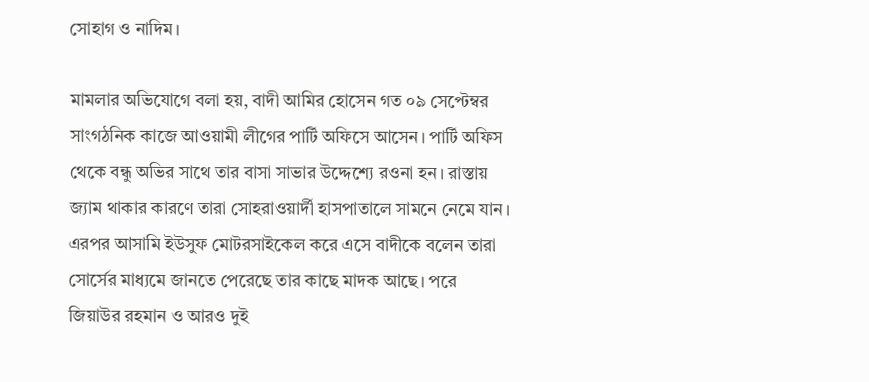সোহাগ ও নাদিম।

মামলার অভিযোগে বলা হয়, বাদী আমির হোসেন গত ০৯ সেপ্টেম্বর সাংগঠনিক কাজে আওয়ামী লীগের পার্টি অফিসে আসেন। পার্টি অফিস থেকে বন্ধু অভির সাথে তার বাসা সাভার উদ্দেশ্যে রওনা হন। রাস্তায় জ্যাম থাকার কারণে তারা সোহরাওয়ার্দী হাসপাতালে সামনে নেমে যান। এরপর আসামি ইউসুফ মোটরসাইকেল করে এসে বাদীকে বলেন তারা সোর্সের মাধ্যমে জানতে পেরেছে তার কাছে মাদক আছে। পরে জিয়াউর রহমান ও আরও দুই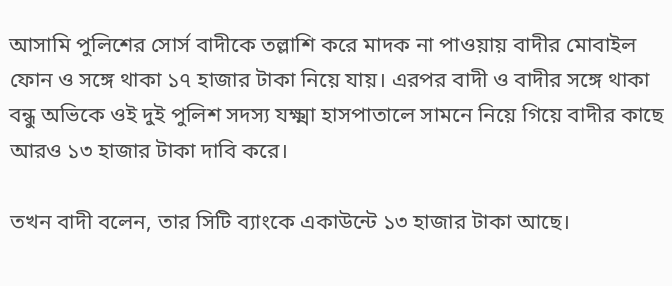আসামি পুলিশের সোর্স বাদীকে তল্লাশি করে মাদক না পাওয়ায় বাদীর মোবাইল ফোন ও সঙ্গে থাকা ১৭ হাজার টাকা নিয়ে যায়। এরপর বাদী ও বাদীর সঙ্গে থাকা বন্ধু অভিকে ওই দুই পুলিশ সদস্য যক্ষ্মা হাসপাতালে সামনে নিয়ে গিয়ে বাদীর কাছে আরও ১৩ হাজার টাকা দাবি করে।

তখন বাদী বলেন, তার সিটি ব্যাংকে একাউন্টে ১৩ হাজার টাকা আছে।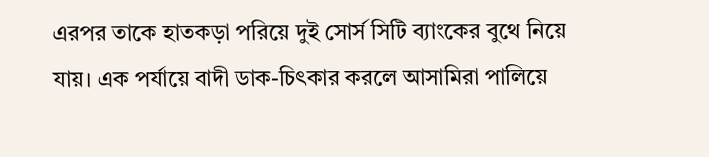এরপর তাকে হাতকড়া পরিয়ে দুই সোর্স সিটি ব্যাংকের বুথে নিয়ে যায়। এক পর্যায়ে বাদী ডাক-চিৎকার করলে আসামিরা পালিয়ে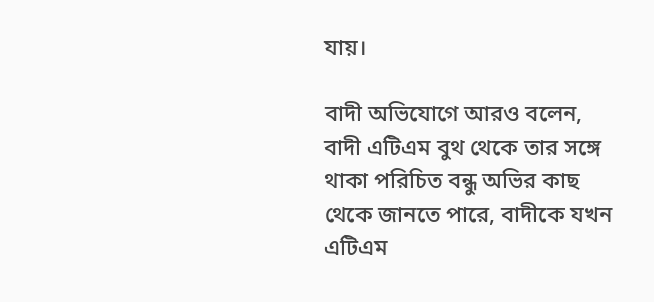যায়।

বাদী অভিযোগে আরও বলেন, বাদী এটিএম বুথ থেকে তার সঙ্গে থাকা পরিচিত বন্ধু অভির কাছ থেকে জানতে পারে, বাদীকে যখন এটিএম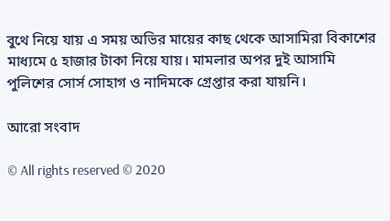বুথে নিয়ে যায় এ সময় অভির মায়ের কাছ থেকে আসামিরা বিকাশের মাধ্যমে ৫ হাজার টাকা নিয়ে যায়। মামলার অপর দুই আসামি পুলিশের সোর্স সোহাগ ও নাদিমকে গ্রেপ্তার করা যায়নি।

আরো সংবাদ

© All rights reserved © 2020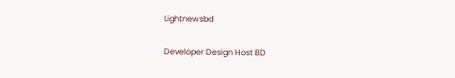Lightnewsbd

Developer Design Host BD